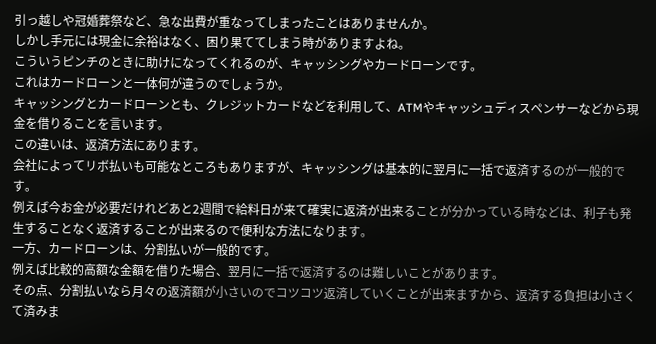引っ越しや冠婚葬祭など、急な出費が重なってしまったことはありませんか。
しかし手元には現金に余裕はなく、困り果ててしまう時がありますよね。
こういうピンチのときに助けになってくれるのが、キャッシングやカードローンです。
これはカードローンと一体何が違うのでしょうか。
キャッシングとカードローンとも、クレジットカードなどを利用して、ATMやキャッシュディスペンサーなどから現金を借りることを言います。
この違いは、返済方法にあります。
会社によってリボ払いも可能なところもありますが、キャッシングは基本的に翌月に一括で返済するのが一般的です。
例えば今お金が必要だけれどあと2週間で給料日が来て確実に返済が出来ることが分かっている時などは、利子も発生することなく返済することが出来るので便利な方法になります。
一方、カードローンは、分割払いが一般的です。
例えば比較的高額な金額を借りた場合、翌月に一括で返済するのは難しいことがあります。
その点、分割払いなら月々の返済額が小さいのでコツコツ返済していくことが出来ますから、返済する負担は小さくて済みま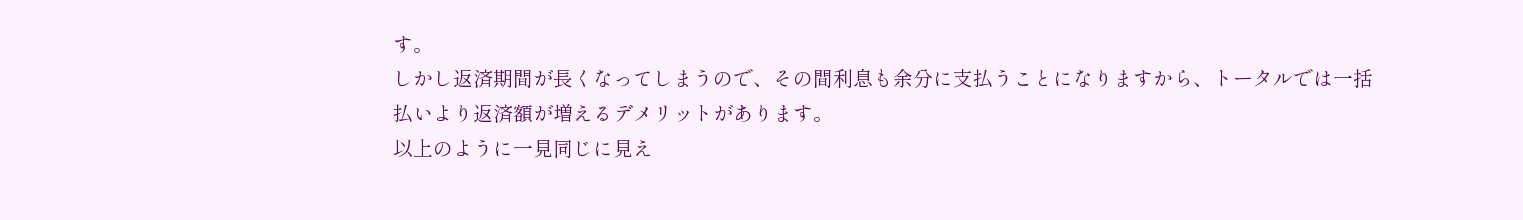す。
しかし返済期間が長くなってしまうので、その間利息も余分に支払うことになりますから、トータルでは一括払いより返済額が増えるデメリットがあります。
以上のように一見同じに見え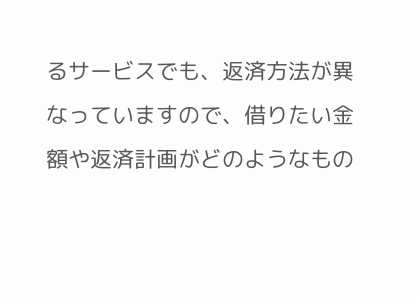るサービスでも、返済方法が異なっていますので、借りたい金額や返済計画がどのようなもの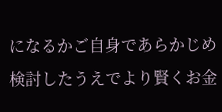になるかご自身であらかじめ検討したうえでより賢くお金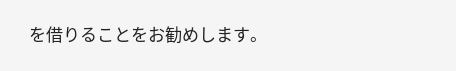を借りることをお勧めします。